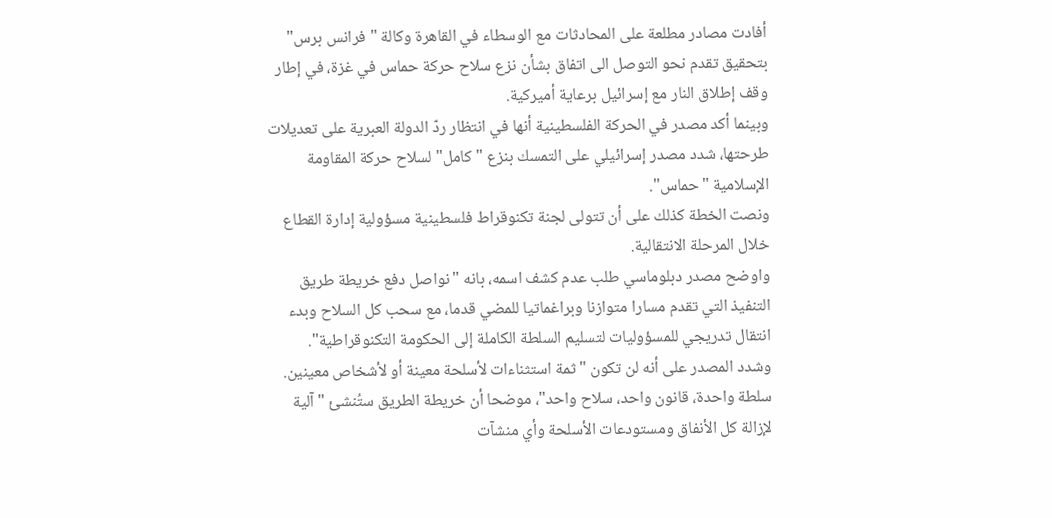أفادت مصادر مطلعة على المحادثات مع الوسطاء في القاهرة وكالة "فرانس برس" بتحقيق تقدم نحو التوصل الى اتفاق بشأن نزع سلاح حركة حماس في غزة، في إطار وقف إطلاق النار مع إسرائيل برعاية أميركية.
وبينما أكد مصدر في الحركة الفلسطينية أنها في انتظار ردّ الدولة العبرية على تعديلات طرحتها، شدد مصدر إسرائيلي على التمسك بنزع "كامل" لسلاح حركة المقاومة الإسلامية "حماس".
ونصت الخطة كذلك على أن تتولى لجنة تكنوقراط فلسطينية مسؤولية إدارة القطاع خلال المرحلة الانتقالية.
واوضح مصدر دبلوماسي طلب عدم كشف اسمه، بانه "نواصل دفع خريطة طريق التنفيذ التي تقدم مسارا متوازنا وبراغماتيا للمضي قدما، مع سحب كل السلاح وبدء انتقال تدريجي للمسؤوليات لتسليم السلطة الكاملة إلى الحكومة التكنوقراطية".
وشدد المصدر على أنه لن تكون "ثمة استثناءات لأسلحة معينة أو لأشخاص معينين. سلطة واحدة، قانون واحد، سلاح واحد"، موضحا أن خريطة الطريق ستُنشئ "آلية لإزالة كل الأنفاق ومستودعات الأسلحة وأي منشآت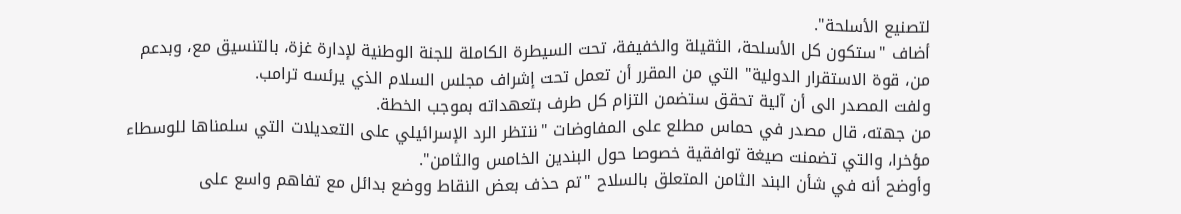لتصنيع الأسلحة".
أضاف "ستكون كل الأسلحة، الثقيلة والخفيفة، تحت السيطرة الكاملة للجنة الوطنية لإدارة غزة، بالتنسيق مع، وبدعم من، قوة الاستقرار الدولية" التي من المقرر أن تعمل تحت إشراف مجلس السلام الذي يرئسه ترامب.
ولفت المصدر الى أن آلية تحقق ستضمن التزام كل طرف بتعهداته بموجب الخطة.
من جهته، قال مصدر في حماس مطلع على المفاوضات "ننتظر الرد الإسرائيلي على التعديلات التي سلمناها للوسطاء مؤخرا، والتي تضمنت صيغة توافقية خصوصا حول البندين الخامس والثامن".
وأوضح أنه في شأن البند الثامن المتعلق بالسلاح "تم حذف بعض النقاط ووضع بدائل مع تفاهم واسع على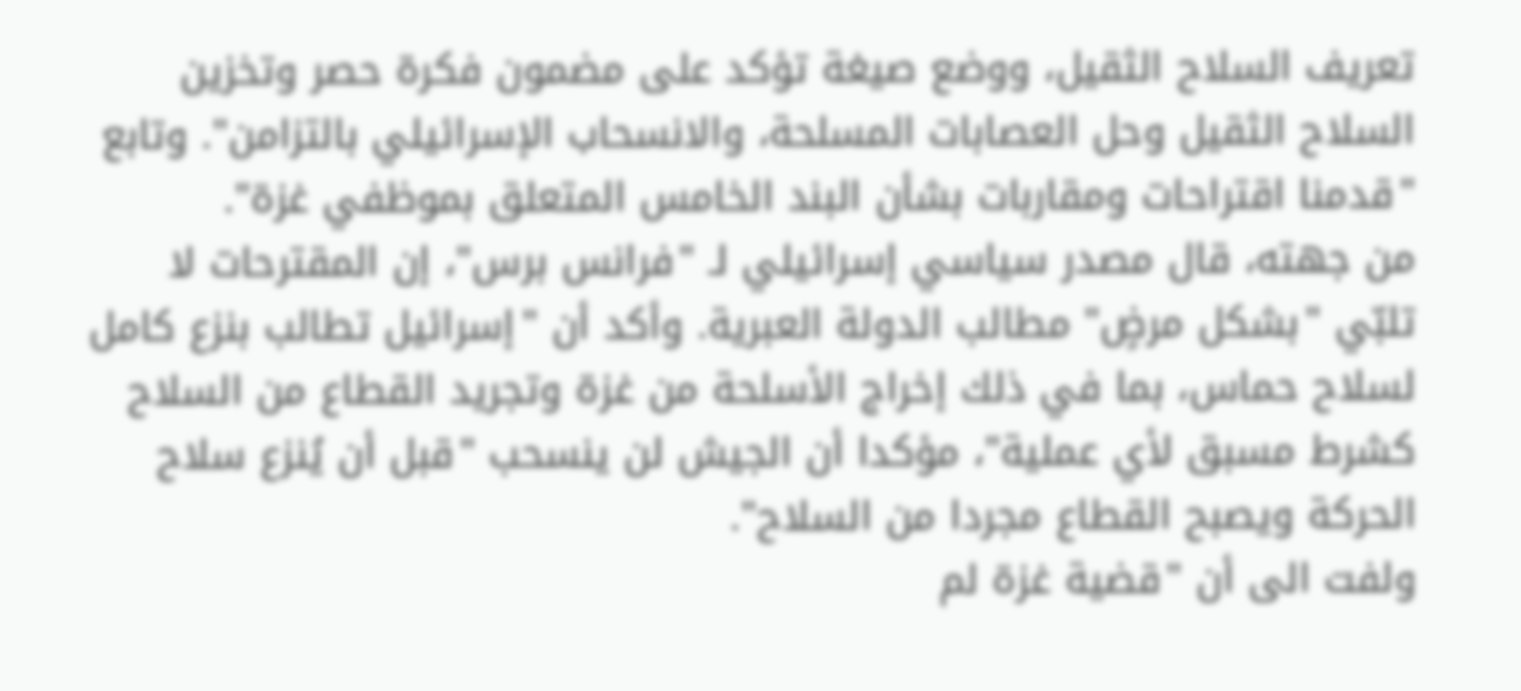تعريف السلاح الثقيل، ووضع صيغة تؤكد على مضمون فكرة حصر وتخزين السلاح الثقيل وحل العصابات المسلحة، والانسحاب الإسرائيلي بالتزامن". وتابع "قدمنا اقتراحات ومقاربات بشأن البند الخامس المتعلق بموظفي غزة".
من جهته، قال مصدر سياسي إسرائيلي لـ "فرانس برس"، إن المقترحات لا تلبّي "بشكل مرضٍ" مطالب الدولة العبرية. وأكد أن "إسرائيل تطالب بنزع كامل لسلاح حماس، بما في ذلك إخراج الأسلحة من غزة وتجريد القطاع من السلاح كشرط مسبق لأي عملية"، مؤكدا أن الجيش لن ينسحب "قبل أن يُنزع سلاح الحركة ويصبح القطاع مجردا من السلاح".
ولفت الى أن "قضية غزة لم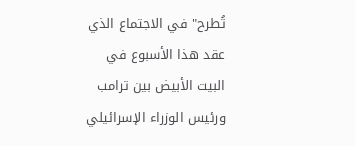تُطرح" في الاجتماع الذي عقد هذا الأسبوع في البيت الأبيض بين ترامب ورئيس الوزراء الإسرائيلي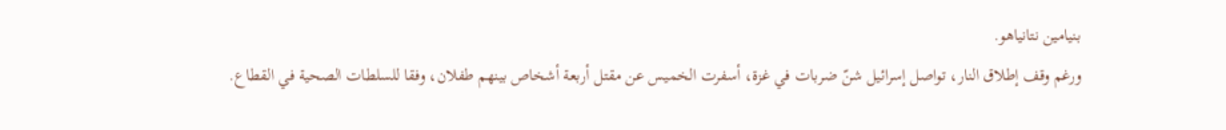بنيامين نتانياهو.
ورغم وقف إطلاق النار، تواصل إسرائيل شنّ ضربات في غزة، أسفرت الخميس عن مقتل أربعة أشخاص بينهم طفلان، وفقا للسلطات الصحية في القطاع.